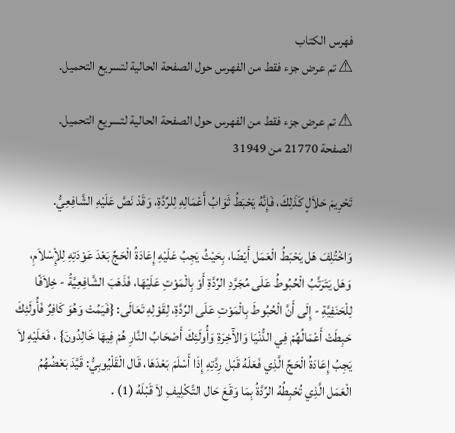فهرس الكتاب
⚠ تم عرض جزء فقط من الفهرس حول الصفحة الحالية لتسريع التحميل.

⚠ تم عرض جزء فقط من الفهرس حول الصفحة الحالية لتسريع التحميل.
الصفحة 21770 من 31949

تَحْرِيمَ حَلاَلٍ كَذَلِكَ، فَإِنَّهُ يَحْبَطُ ثَوَابُ أَعْمَالِهِ لِلرِّدَّةِ، وَقَدْ نَصَّ عَلَيْهِ الشَّافِعِيُّ.

وَاخْتُلِفَ هَل يَحْبَطُ الْعَمَل أَيْضًا، بِحَيْثُ يَجِبُ عَلَيْهِ إِعَادَةُ الْحَجِّ بَعْدَ عَوْدَتِهِ لِلإِْسْلاَمِ، وَهَل يَتَرَتَّبُ الْحُبُوطُ عَلَى مُجَرَّدِ الرِّدَّةِ أَوْ بِالْمَوْتِ عَلَيْهَا، فَذَهَبَ الشَّافِعِيَّةُ - خِلاَفًا لِلْحَنَفِيَّةِ - إِلَى أَنَّ الْحُبُوطَ بِالْمَوْتِ عَلَى الرِّدَّةِ، لِقَوْلِهِ تَعَالَى: {فَيَمُتْ وَهُوَ كَافِرٌ فَأُولَئِكَ حَبِطَتْ أَعْمَالُهُمْ فِي الدُّنْيَا وَالآْخِرَةِ وَأُولَئِكَ أَصْحَابُ النَّارِ هُمْ فِيهَا خَالِدُونَ} ، فَعَلَيْهِ لاَ يَجِبُ إِعَادَةُ الْحَجِّ الَّذِي فَعَلَهُ قَبْل رِدَّتِهِ إِذَا أَسْلَمَ بَعْدَهَا، قَال الْقَلْيُوبِيُّ: قَيَّدَ بَعْضُهُمُ الْعَمَل الَّذِي تُحْبِطُهُ الرِّدَّةُ بِمَا وَقَعَ حَال التَّكْلِيفِ لاَ قَبْلَهُ (1) .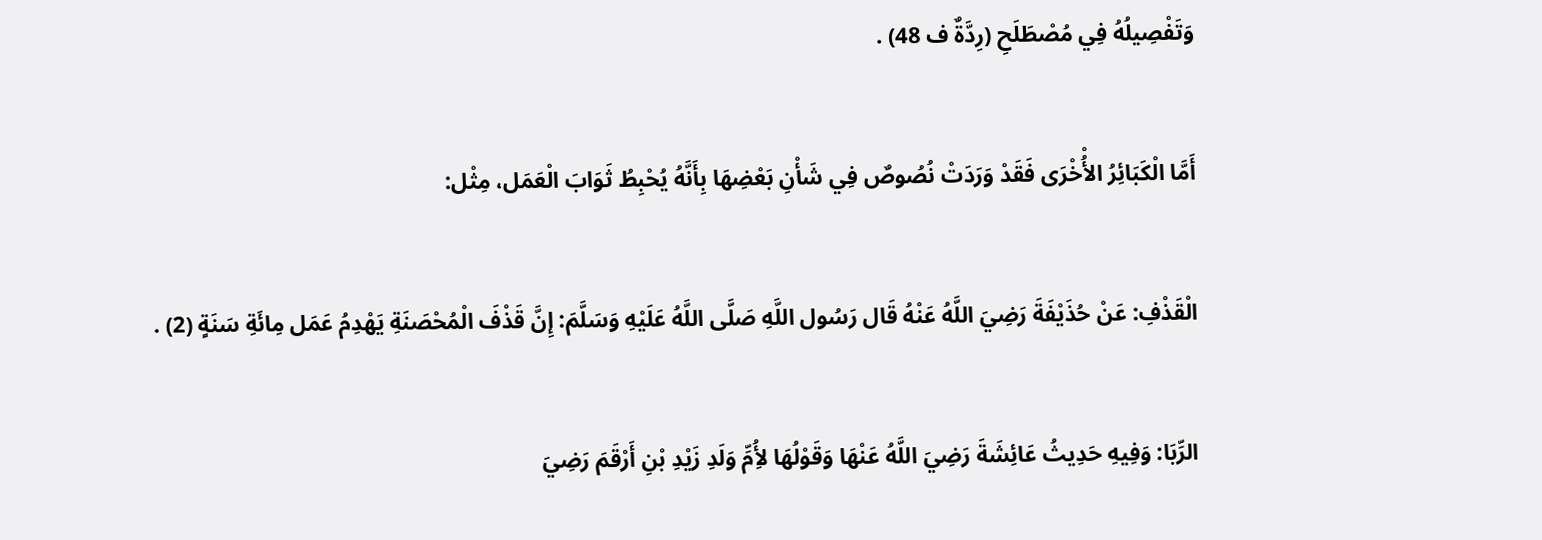وَتَفْصِيلُهُ فِي مُصْطَلَحِ (رِدَّةٌ ف 48) .

أَمَّا الْكَبَائِرُ الأُْخْرَى فَقَدْ وَرَدَتْ نُصُوصٌ فِي شَأْنِ بَعْضِهَا بِأَنَّهُ يُحْبِطُ ثَوَابَ الْعَمَل، مِثْل:

الْقَذْفِ: عَنْ حُذَيْفَةَ رَضِيَ اللَّهُ عَنْهُ قَال رَسُول اللَّهِ صَلَّى اللَّهُ عَلَيْهِ وَسَلَّمَ: إِنَّ قَذْفَ الْمُحْصَنَةِ يَهْدِمُ عَمَل مِائَةِ سَنَةٍ (2) .

الرِّبَا: وَفِيهِ حَدِيثُ عَائِشَةَ رَضِيَ اللَّهُ عَنْهَا وَقَوْلُهَا لأُِمِّ وَلَدِ زَيْدِ بْنِ أَرْقَمَ رَضِيَ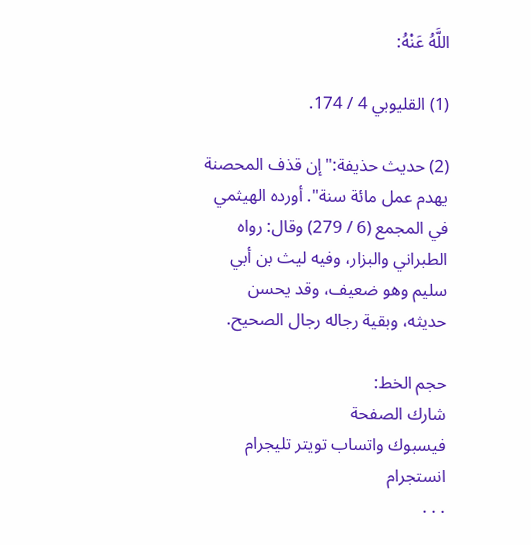اللَّهُ عَنْهُ:

(1) القليوبي 4 / 174.

(2) حديث حذيفة:"إن قذف المحصنة يهدم عمل مائة سنة". أورده الهيثمي في المجمع (6 / 279) وقال: رواه الطبراني والبزار، وفيه ليث بن أبي سليم وهو ضعيف، وقد يحسن حديثه، وبقية رجاله رجال الصحيح.

حجم الخط:
شارك الصفحة
فيسبوك واتساب تويتر تليجرام انستجرام
. . .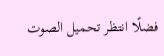فضلًا انتظر تحميل الصوت